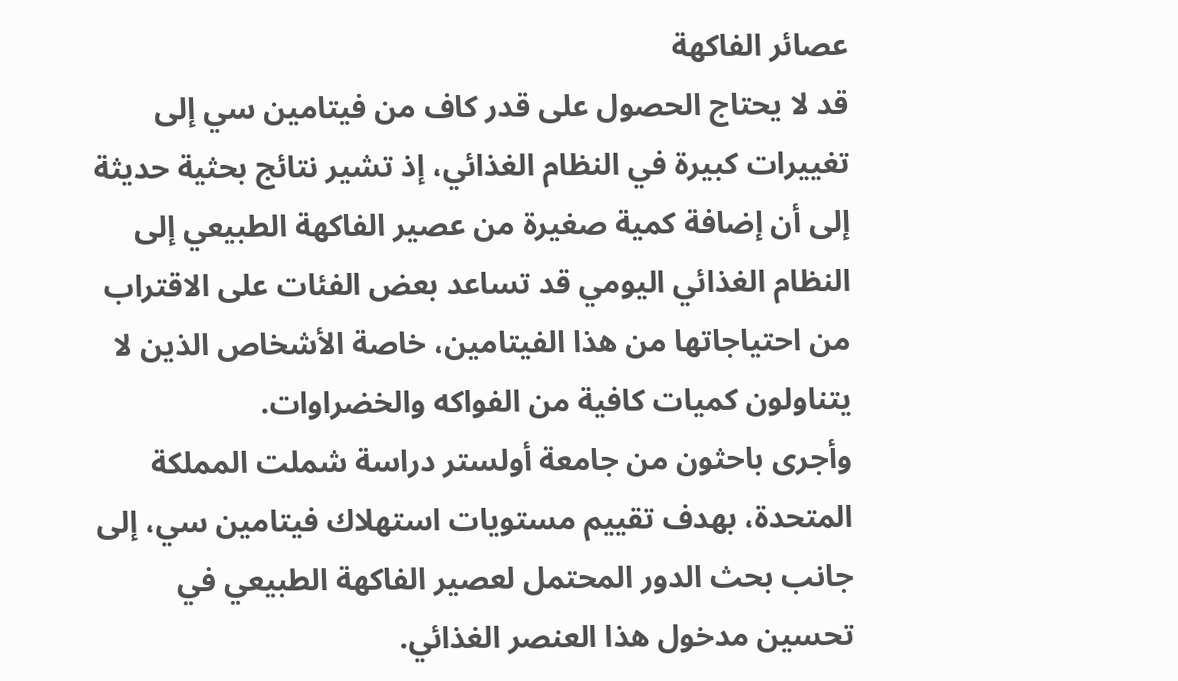عصائر الفاكهة
قد لا يحتاج الحصول على قدر كاف من فيتامين سي إلى تغييرات كبيرة في النظام الغذائي، إذ تشير نتائج بحثية حديثة إلى أن إضافة كمية صغيرة من عصير الفاكهة الطبيعي إلى النظام الغذائي اليومي قد تساعد بعض الفئات على الاقتراب من احتياجاتها من هذا الفيتامين، خاصة الأشخاص الذين لا يتناولون كميات كافية من الفواكه والخضراوات.
وأجرى باحثون من جامعة أولستر دراسة شملت المملكة المتحدة، بهدف تقييم مستويات استهلاك فيتامين سي، إلى جانب بحث الدور المحتمل لعصير الفاكهة الطبيعي في تحسين مدخول هذا العنصر الغذائي.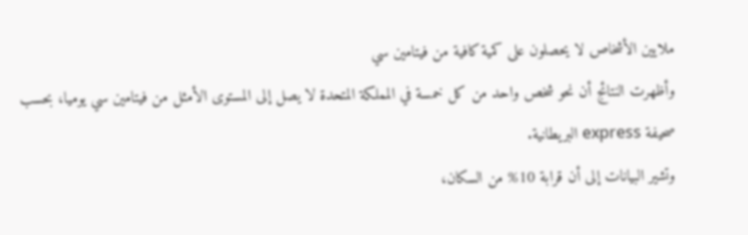ملايين الأشخاص لا يحصلون على كمية كافية من فيتامين سي
وأظهرت النتائج أن نحو شخص واحد من كل خمسة في المملكة المتحدة لا يصل إلى المستوى الأمثل من فيتامين سي يوميا، بحسب صحيفة express البريطانية.
وتشير البيانات إلى أن قرابة 10% من السكان،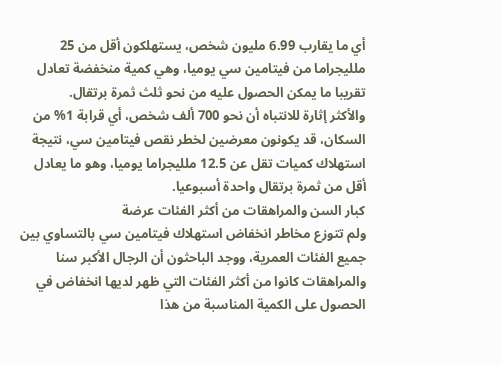أي ما يقارب 6.99 مليون شخص، يستهلكون أقل من 25 ملليجراما من فيتامين سي يوميا، وهي كمية منخفضة تعادل تقريبا ما يمكن الحصول عليه من نحو ثلث ثمرة برتقال.
والأكثر إثارة للانتباه أن نحو 700 ألف شخص، أي قرابة 1% من السكان، قد يكونون معرضين لخطر نقص فيتامين سي، نتيجة استهلاك كميات تقل عن 12.5 ملليجراما يوميا، وهو ما يعادل أقل من ثمرة برتقال واحدة أسبوعيا.
كبار السن والمراهقات من أكثر الفئات عرضة
ولم تتوزع مخاطر انخفاض استهلاك فيتامين سي بالتساوي بين جميع الفئات العمرية، ووجد الباحثون أن الرجال الأكبر سنا والمراهقات كانوا من أكثر الفئات التي ظهر لديها انخفاض في الحصول على الكمية المناسبة من هذا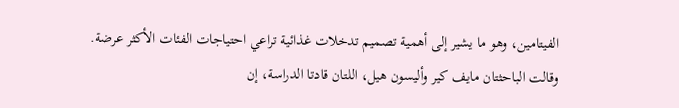الفيتامين، وهو ما يشير إلى أهمية تصميم تدخلات غذائية تراعي احتياجات الفئات الأكثر عرضة.
وقالت الباحثتان مايف كير وأليسون هيل، اللتان قادتا الدراسة، إن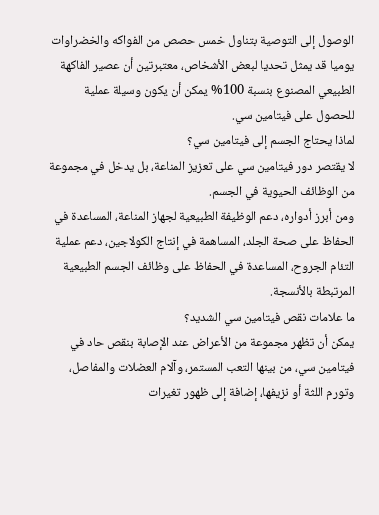الوصول إلى التوصية بتناول خمس حصص من الفواكه والخضراوات يوميا قد يمثل تحديا لبعض الأشخاص، معتبرتين أن عصير الفاكهة الطبيعي المصنوع بنسبة 100% يمكن أن يكون وسيلة عملية للحصول على فيتامين سي.
لماذا يحتاج الجسم إلى فيتامين سي؟
لا يقتصر دور فيتامين سي على تعزيز المناعة، بل يدخل في مجموعة من الوظائف الحيوية في الجسم.
ومن أبرز أدواره، دعم الوظيفة الطبيعية لجهاز المناعة، المساعدة في الحفاظ على صحة الجلد، المساهمة في إنتاج الكولاجين، دعم عملية التئام الجروح، المساعدة في الحفاظ على وظائف الجسم الطبيعية المرتبطة بالأنسجة.
ما علامات نقص فيتامين سي الشديد؟
يمكن أن تظهر مجموعة من الأعراض عند الإصابة بنقص حاد في فيتامين سي، من بينها التعب المستمر، وآلام العضلات والمفاصل، وتورم اللثة أو نزيفها، إضافة إلى ظهور تغيرات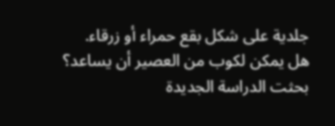جلدية على شكل بقع حمراء أو زرقاء.
هل يمكن لكوب من العصير أن يساعد؟
بحثت الدراسة الجديدة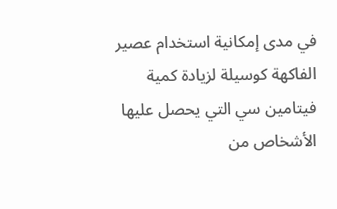في مدى إمكانية استخدام عصير الفاكهة كوسيلة لزيادة كمية فيتامين سي التي يحصل عليها الأشخاص من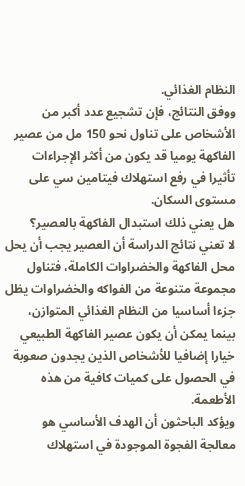النظام الغذائي.
ووفق النتائج، فإن تشجيع عدد أكبر من الأشخاص على تناول نحو 150 مل من عصير الفاكهة يوميا قد يكون من أكثر الإجراءات تأثيرا في رفع استهلاك فيتامين سي على مستوى السكان.
هل يعني ذلك استبدال الفاكهة بالعصير؟
لا تعني نتائج الدراسة أن العصير يجب أن يحل محل الفاكهة والخضراوات الكاملة، فتناول مجموعة متنوعة من الفواكه والخضراوات يظل جزءا أساسيا من النظام الغذائي المتوازن، بينما يمكن أن يكون عصير الفاكهة الطبيعي خيارا إضافيا للأشخاص الذين يجدون صعوبة في الحصول على كميات كافية من هذه الأطعمة.
ويؤكد الباحثون أن الهدف الأساسي هو معالجة الفجوة الموجودة في استهلاك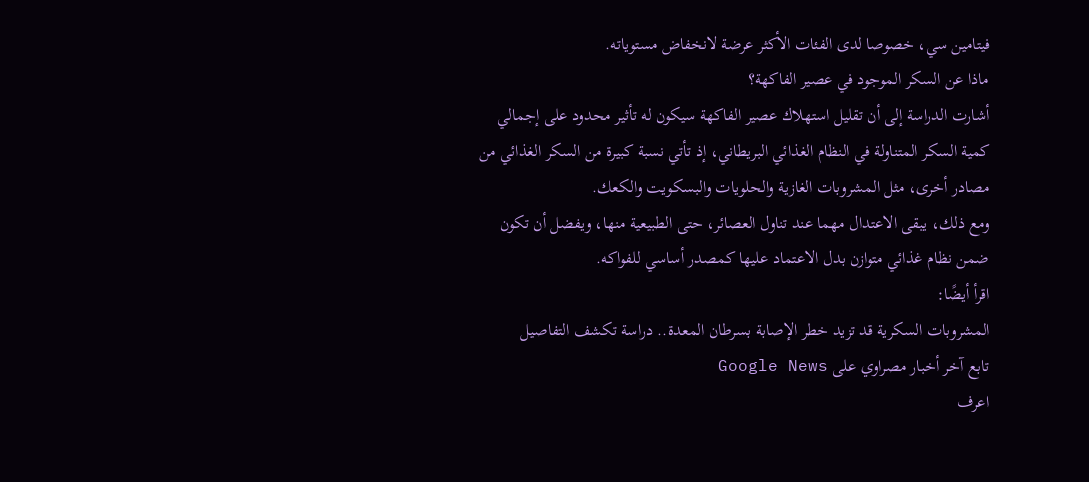فيتامين سي، خصوصا لدى الفئات الأكثر عرضة لانخفاض مستوياته.
ماذا عن السكر الموجود في عصير الفاكهة؟
أشارت الدراسة إلى أن تقليل استهلاك عصير الفاكهة سيكون له تأثير محدود على إجمالي كمية السكر المتناولة في النظام الغذائي البريطاني، إذ تأتي نسبة كبيرة من السكر الغذائي من مصادر أخرى، مثل المشروبات الغازية والحلويات والبسكويت والكعك.
ومع ذلك، يبقى الاعتدال مهما عند تناول العصائر، حتى الطبيعية منها، ويفضل أن تكون ضمن نظام غذائي متوازن بدل الاعتماد عليها كمصدر أساسي للفواكه.
اقرأ أيضًا:
المشروبات السكرية قد تزيد خطر الإصابة بسرطان المعدة.. دراسة تكشف التفاصيل
تابع آخر أخبار مصراوي على Google News
اعرف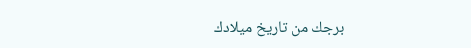برجك من تاريخ ميلادك